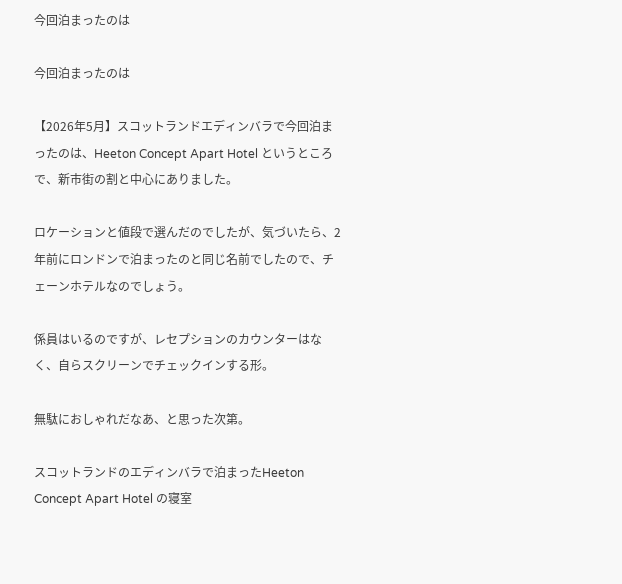今回泊まったのは

今回泊まったのは

【2026年5月】スコットランドエディンバラで今回泊まったのは、Heeton Concept Apart Hotel というところで、新市街の割と中心にありました。

ロケーションと値段で選んだのでしたが、気づいたら、2年前にロンドンで泊まったのと同じ名前でしたので、チェーンホテルなのでしょう。

係員はいるのですが、レセプションのカウンターはなく、自らスクリーンでチェックインする形。

無駄におしゃれだなあ、と思った次第。

スコットランドのエディンバラで泊まったHeeton Concept Apart Hotel の寝室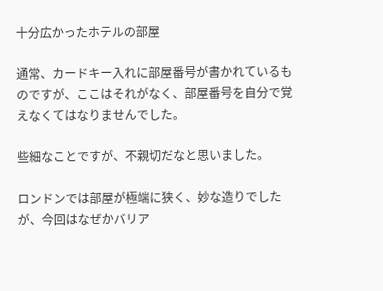十分広かったホテルの部屋

通常、カードキー入れに部屋番号が書かれているものですが、ここはそれがなく、部屋番号を自分で覚えなくてはなりませんでした。

些細なことですが、不親切だなと思いました。

ロンドンでは部屋が極端に狭く、妙な造りでしたが、今回はなぜかバリア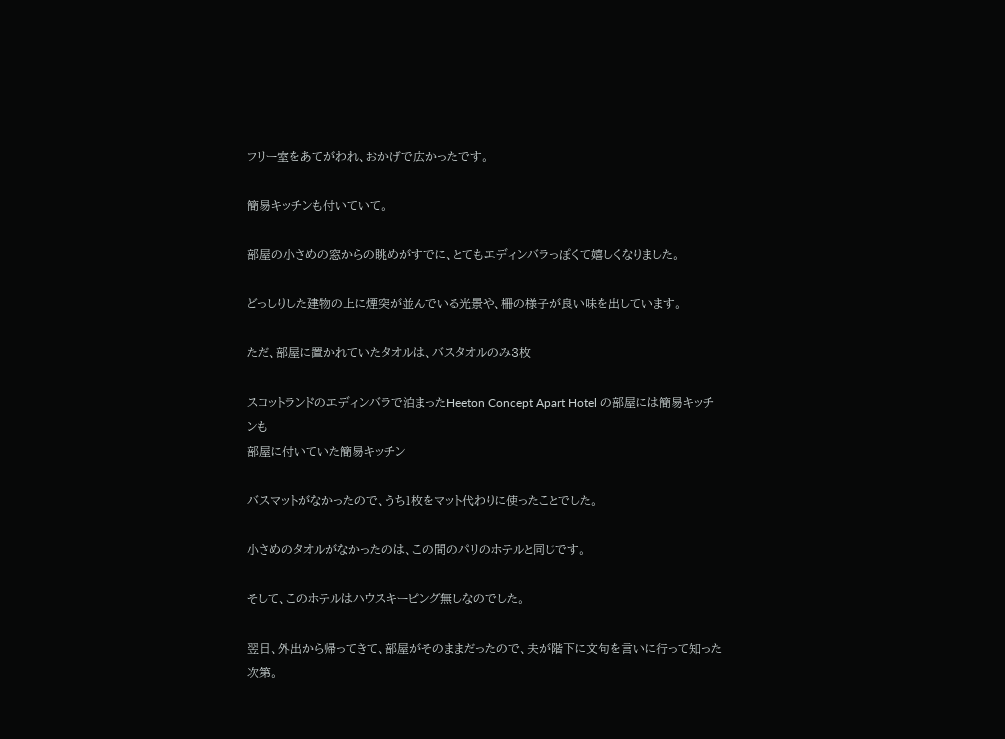フリー室をあてがわれ、おかげで広かったです。

簡易キッチンも付いていて。

部屋の小さめの窓からの眺めがすでに、とてもエディンバラっぽくて嬉しくなりました。

どっしりした建物の上に煙突が並んでいる光景や、柵の様子が良い味を出しています。

ただ、部屋に置かれていたタオルは、バスタオルのみ3枚

スコットランドのエディンバラで泊まったHeeton Concept Apart Hotel の部屋には簡易キッチンも
部屋に付いていた簡易キッチン

バスマットがなかったので、うち1枚をマット代わりに使ったことでした。

小さめのタオルがなかったのは、この間のパリのホテルと同じです。

そして、このホテルはハウスキーピング無しなのでした。

翌日、外出から帰ってきて、部屋がそのままだったので、夫が階下に文句を言いに行って知った次第。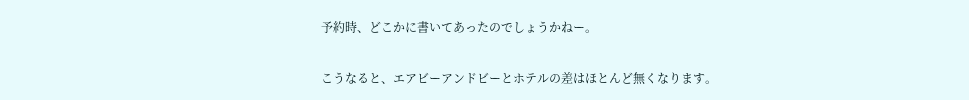予約時、どこかに書いてあったのでしょうかねー。

こうなると、エアビーアンドビーとホテルの差はほとんど無くなります。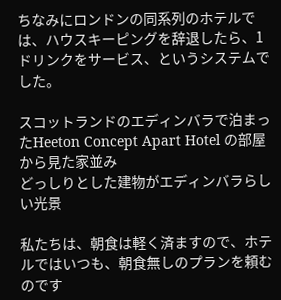ちなみにロンドンの同系列のホテルでは、ハウスキーピングを辞退したら、1ドリンクをサービス、というシステムでした。

スコットランドのエディンバラで泊まったHeeton Concept Apart Hotel の部屋から見た家並み
どっしりとした建物がエディンバラらしい光景

私たちは、朝食は軽く済ますので、ホテルではいつも、朝食無しのプランを頼むのです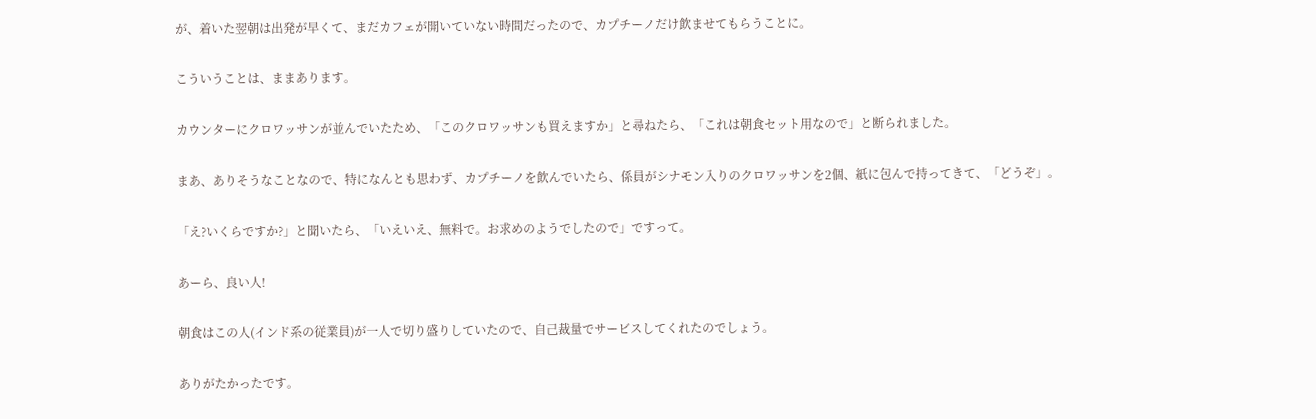が、着いた翌朝は出発が早くて、まだカフェが開いていない時間だったので、カプチーノだけ飲ませてもらうことに。

こういうことは、ままあります。

カウンターにクロワッサンが並んでいたため、「このクロワッサンも買えますか」と尋ねたら、「これは朝食セット用なので」と断られました。

まあ、ありそうなことなので、特になんとも思わず、カプチーノを飲んでいたら、係員がシナモン入りのクロワッサンを2個、紙に包んで持ってきて、「どうぞ」。

「え?いくらですか?」と聞いたら、「いえいえ、無料で。お求めのようでしたので」ですって。

あーら、良い人!

朝食はこの人(インド系の従業員)が一人で切り盛りしていたので、自己裁量でサービスしてくれたのでしょう。

ありがたかったです。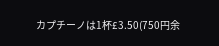カプチーノは1杯£3.50(750円余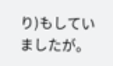り)もしていましたが。